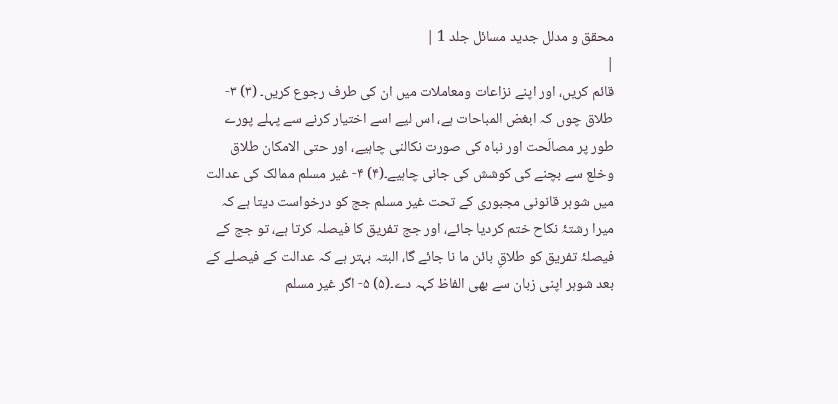محقق و مدلل جدید مسائل جلد 1 |
|
قائم کریں، اور اپنے نزاعات ومعاملات میں ان کی طرف رجوع کریں۔ (۳) ۳- طلاق چوں کہ ابغض المباحات ہے، اس لیے اسے اختیار کرنے سے پہلے پورے طور پر مصالَحت اور نباہ کی صورت نکالنی چاہیے، اور حتی الامکان طلاق وخلع سے بچنے کی کوشش کی جانی چاہیے۔(۴) ۴- غیر مسلم ممالک کی عدالت میں شوہر قانونی مجبوری کے تحت غیر مسلم جج کو درخواست دیتا ہے کہ میرا رشتۂ نکاح ختم کردیا جائے، اور جج تفریق کا فیصلہ کرتا ہے، تو جج کے فیصلۂ تفریق کو طلاقِ بائن ما نا جائے گا، البتہ بہتر ہے کہ عدالت کے فیصلے کے بعد شوہر اپنی زبان سے بھی الفاظ کہہ دے۔(۵) ۵- اگر غیر مسلم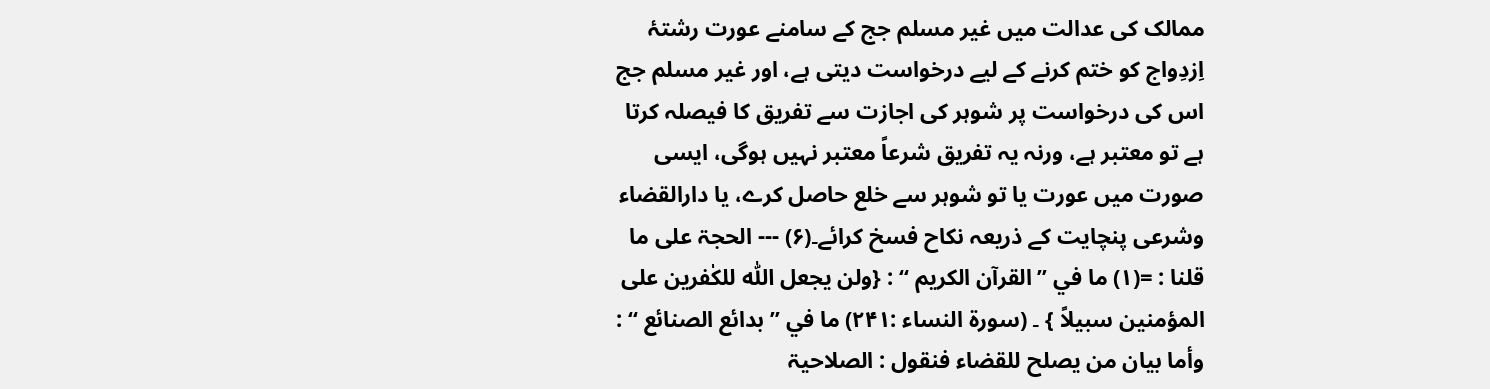ممالک کی عدالت میں غیر مسلم جج کے سامنے عورت رشتۂ اِزدِواج کو ختم کرنے کے لیے درخواست دیتی ہے، اور غیر مسلم جج اس کی درخواست پر شوہر کی اجازت سے تفریق کا فیصلہ کرتا ہے تو معتبر ہے، ورنہ یہ تفریق شرعاً معتبر نہیں ہوگی، ایسی صورت میں عورت یا تو شوہر سے خلع حاصل کرے، یا دارالقضاء وشرعی پنچایت کے ذریعہ نکاح فسخ کرائے۔(۶) --- الحجۃ علی ما قلنا : =(۱) ما في ’’ القرآن الکریم ‘‘ : {ولن یجعل اللّٰہ للکٰفرین علی المؤمنین سبیلاً } ۔ (سورۃ النساء :۲۴۱) ما في ’’ بدائع الصنائع ‘‘ : وأما بیان من یصلح للقضاء فنقول : الصلاحیۃ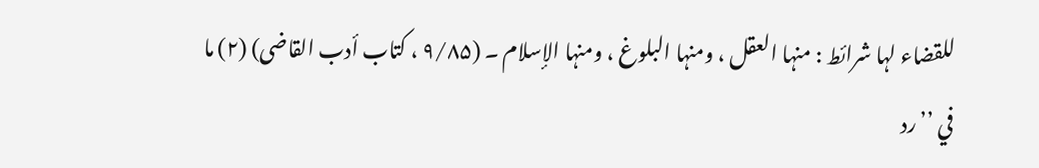للقضاء لہا شرائط : منہا العقل ، ومنہا البلوغ ، ومنہا الإسلام ۔ (۹/۸۵ ، کتاب أدب القاضی) (۲) ما في ’’ رد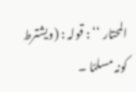المحتار ‘‘ : قولہ : (ویشترط کونہ مسلمًا ۔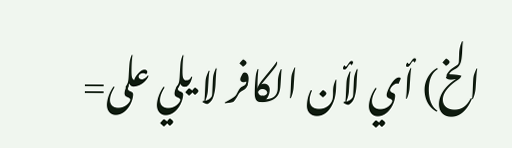الخ) أي لأن الکافر لا یلي علی=